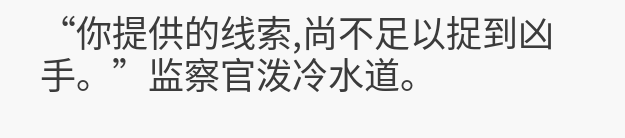“你提供的线索,尚不足以捉到凶手。”监察官泼冷水道。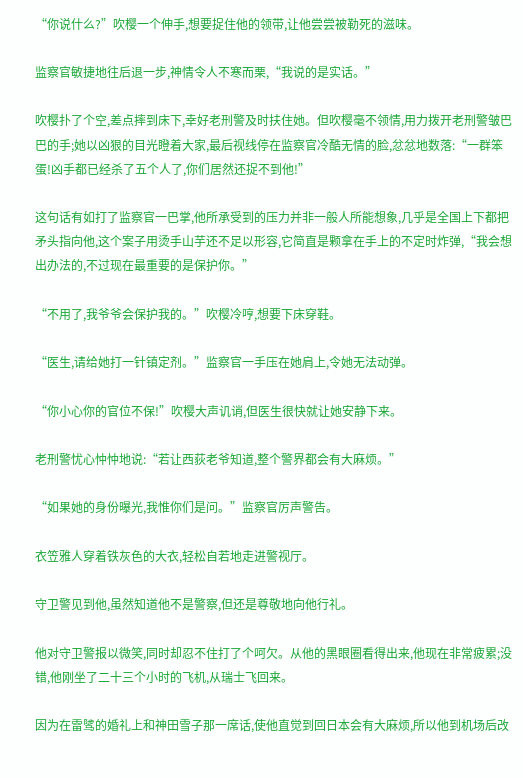“你说什么?”吹樱一个伸手,想要捉住他的领带,让他尝尝被勒死的滋味。

监察官敏捷地往后退一步,神情令人不寒而栗,“我说的是实话。”

吹樱扑了个空,差点摔到床下,幸好老刑警及时扶住她。但吹樱毫不领情,用力拨开老刑警皱巴巴的手;她以凶狠的目光瞪着大家,最后视线停在监察官冷酷无情的脸,忿忿地数落:“一群笨蛋!凶手都已经杀了五个人了,你们居然还捉不到他!”

这句话有如打了监察官一巴掌,他所承受到的压力并非一般人所能想象,几乎是全国上下都把矛头指向他,这个案子用烫手山芋还不足以形容,它简直是颗拿在手上的不定时炸弹,“我会想出办法的,不过现在最重要的是保护你。”

“不用了,我爷爷会保护我的。”吹樱冷哼,想要下床穿鞋。

“医生,请给她打一针镇定剂。”监察官一手压在她肩上,令她无法动弹。

“你小心你的官位不保!”吹樱大声讥诮,但医生很快就让她安静下来。

老刑警忧心忡忡地说:“若让西荻老爷知道,整个警界都会有大麻烦。”

“如果她的身份曝光,我惟你们是问。”监察官厉声警告。

衣笠雅人穿着铁灰色的大衣,轻松自若地走进警视厅。

守卫警见到他,虽然知道他不是警察,但还是尊敬地向他行礼。

他对守卫警报以微笑,同时却忍不住打了个呵欠。从他的黑眼圈看得出来,他现在非常疲累;没错,他刚坐了二十三个小时的飞机,从瑞士飞回来。

因为在雷骘的婚礼上和神田雪子那一席话,使他直觉到回日本会有大麻烦,所以他到机场后改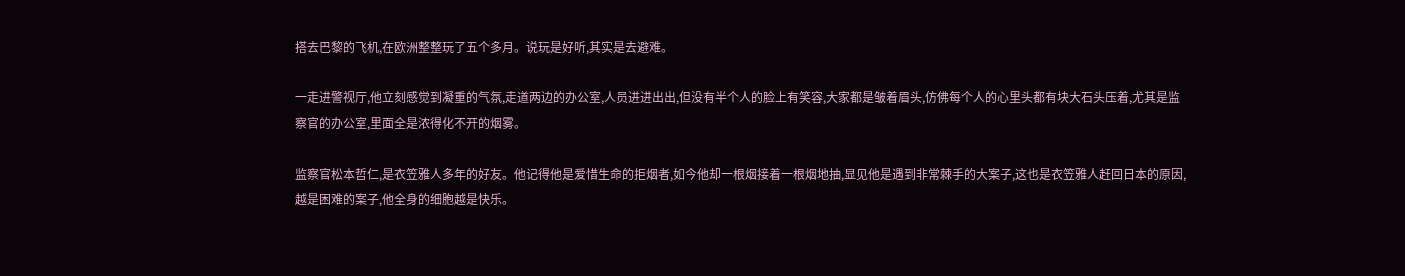搭去巴黎的飞机,在欧洲整整玩了五个多月。说玩是好听,其实是去避难。

一走进警视厅,他立刻感觉到凝重的气氛,走道两边的办公室,人员进进出出,但没有半个人的脸上有笑容,大家都是皱着眉头,仿佛每个人的心里头都有块大石头压着,尤其是监察官的办公室,里面全是浓得化不开的烟雾。

监察官松本哲仁,是衣笠雅人多年的好友。他记得他是爱惜生命的拒烟者,如今他却一根烟接着一根烟地抽,显见他是遇到非常棘手的大案子,这也是衣笠雅人赶回日本的原因,越是困难的案子,他全身的细胞越是快乐。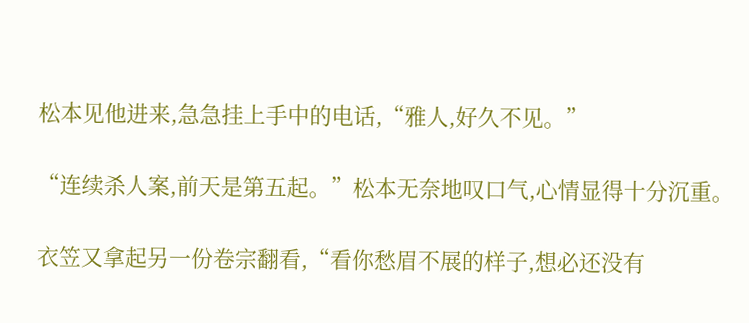松本见他进来,急急挂上手中的电话,“雅人,好久不见。”

“连续杀人案,前天是第五起。”松本无奈地叹口气,心情显得十分沉重。

衣笠又拿起另一份卷宗翻看,“看你愁眉不展的样子,想必还没有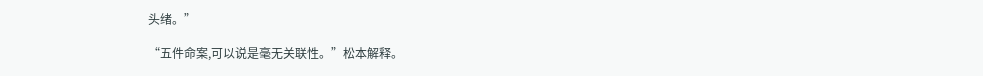头绪。”

“五件命案,可以说是毫无关联性。”松本解释。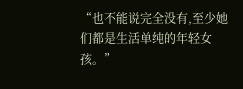“也不能说完全没有,至少她们都是生活单纯的年轻女孩。”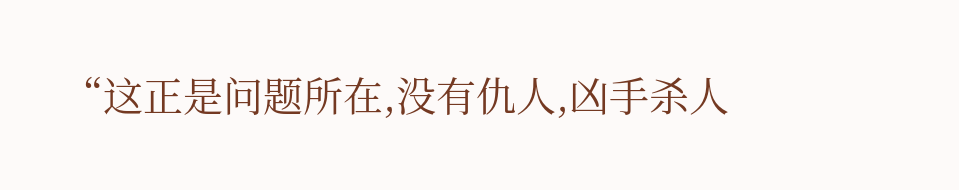“这正是问题所在,没有仇人,凶手杀人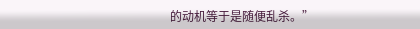的动机等于是随便乱杀。”